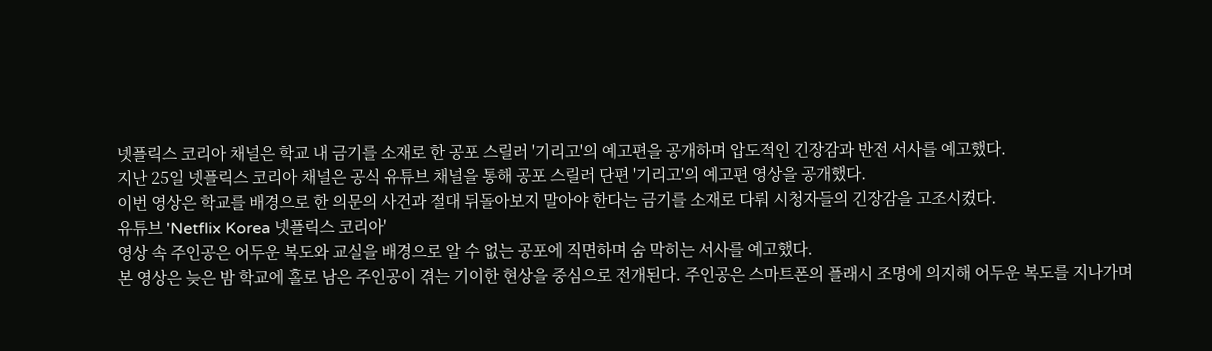넷플릭스 코리아 채널은 학교 내 금기를 소재로 한 공포 스릴러 '기리고'의 예고편을 공개하며 압도적인 긴장감과 반전 서사를 예고했다.
지난 25일 넷플릭스 코리아 채널은 공식 유튜브 채널을 통해 공포 스릴러 단편 '기리고'의 예고편 영상을 공개했다.
이번 영상은 학교를 배경으로 한 의문의 사건과 절대 뒤돌아보지 말아야 한다는 금기를 소재로 다뤄 시청자들의 긴장감을 고조시켰다.
유튜브 'Netflix Korea 넷플릭스 코리아'
영상 속 주인공은 어두운 복도와 교실을 배경으로 알 수 없는 공포에 직면하며 숨 막히는 서사를 예고했다.
본 영상은 늦은 밤 학교에 홀로 남은 주인공이 겪는 기이한 현상을 중심으로 전개된다. 주인공은 스마트폰의 플래시 조명에 의지해 어두운 복도를 지나가며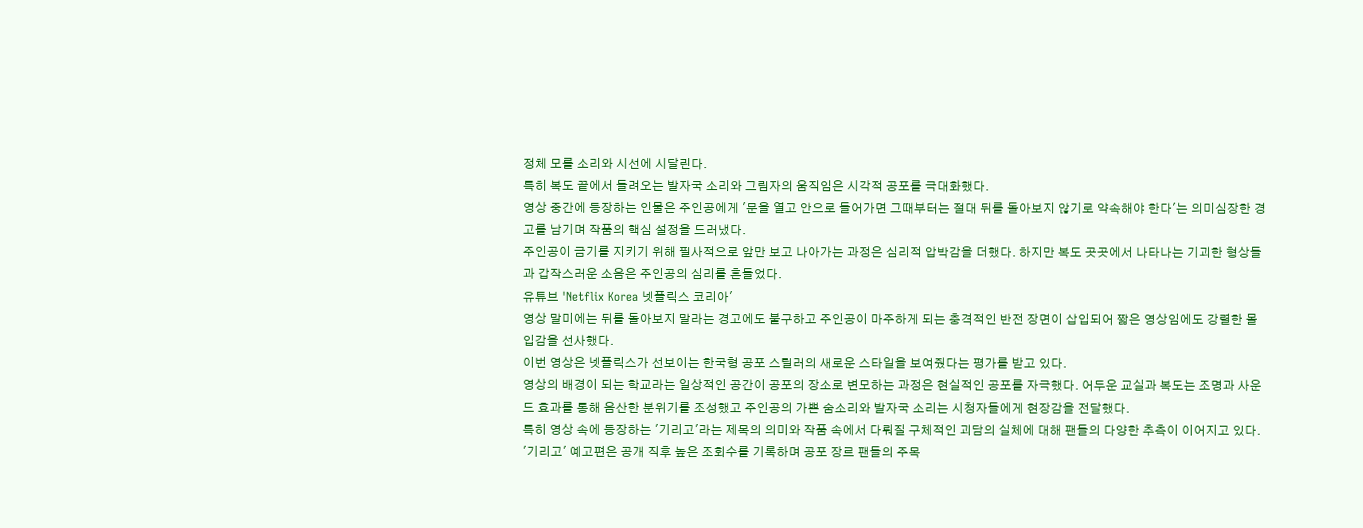정체 모를 소리와 시선에 시달린다.
특히 복도 끝에서 들려오는 발자국 소리와 그림자의 움직임은 시각적 공포를 극대화했다.
영상 중간에 등장하는 인물은 주인공에게 '문을 열고 안으로 들어가면 그때부터는 절대 뒤를 돌아보지 않기로 약속해야 한다'는 의미심장한 경고를 남기며 작품의 핵심 설정을 드러냈다.
주인공이 금기를 지키기 위해 필사적으로 앞만 보고 나아가는 과정은 심리적 압박감을 더했다. 하지만 복도 곳곳에서 나타나는 기괴한 형상들과 갑작스러운 소음은 주인공의 심리를 흔들었다.
유튜브 'Netflix Korea 넷플릭스 코리아'
영상 말미에는 뒤를 돌아보지 말라는 경고에도 불구하고 주인공이 마주하게 되는 충격적인 반전 장면이 삽입되어 짧은 영상임에도 강렬한 몰입감을 선사했다.
이번 영상은 넷플릭스가 선보이는 한국형 공포 스릴러의 새로운 스타일을 보여줬다는 평가를 받고 있다.
영상의 배경이 되는 학교라는 일상적인 공간이 공포의 장소로 변모하는 과정은 현실적인 공포를 자극했다. 어두운 교실과 복도는 조명과 사운드 효과를 통해 음산한 분위기를 조성했고 주인공의 가쁜 숨소리와 발자국 소리는 시청자들에게 현장감을 전달했다.
특히 영상 속에 등장하는 '기리고'라는 제목의 의미와 작품 속에서 다뤄질 구체적인 괴담의 실체에 대해 팬들의 다양한 추측이 이어지고 있다.
'기리고' 예고편은 공개 직후 높은 조회수를 기록하며 공포 장르 팬들의 주목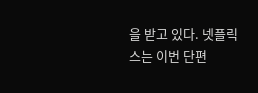을 받고 있다. 넷플릭스는 이번 단편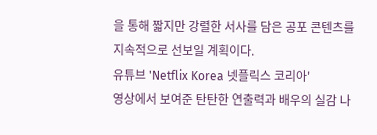을 통해 짧지만 강렬한 서사를 담은 공포 콘텐츠를 지속적으로 선보일 계획이다.
유튜브 'Netflix Korea 넷플릭스 코리아'
영상에서 보여준 탄탄한 연출력과 배우의 실감 나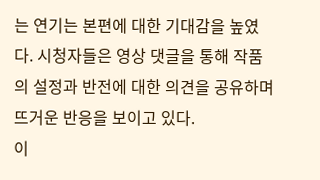는 연기는 본편에 대한 기대감을 높였다. 시청자들은 영상 댓글을 통해 작품의 설정과 반전에 대한 의견을 공유하며 뜨거운 반응을 보이고 있다.
이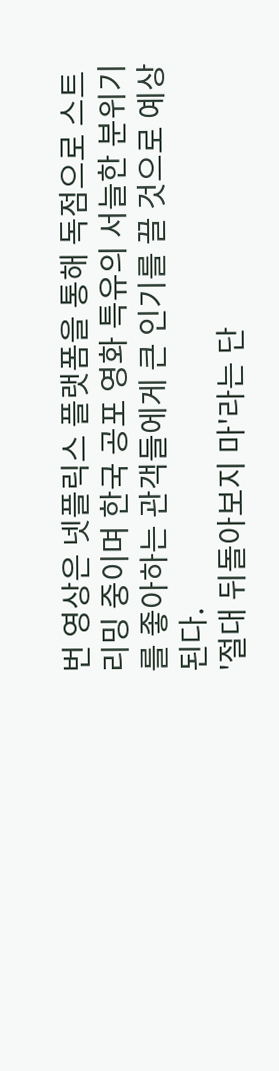번 영상은 넷플릭스 플랫폼을 통해 독점으로 스트리밍 중이며 한국 공포 영화 특유의 서늘한 분위기를 좋아하는 관객들에게 큰 인기를 끌 것으로 예상된다.
'절대 뒤돌아보지 마'라는 단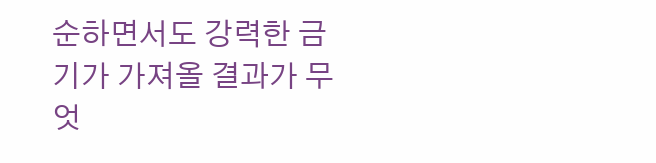순하면서도 강력한 금기가 가져올 결과가 무엇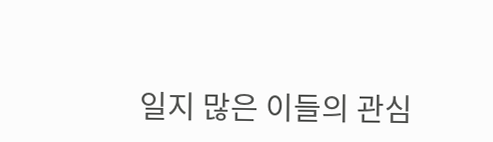일지 많은 이들의 관심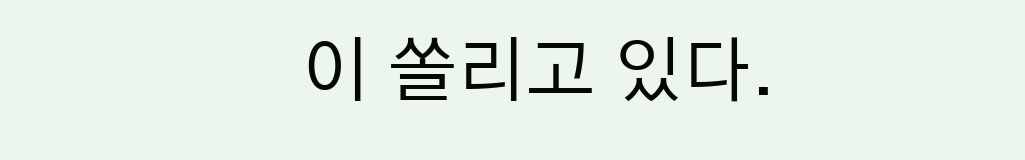이 쏠리고 있다.